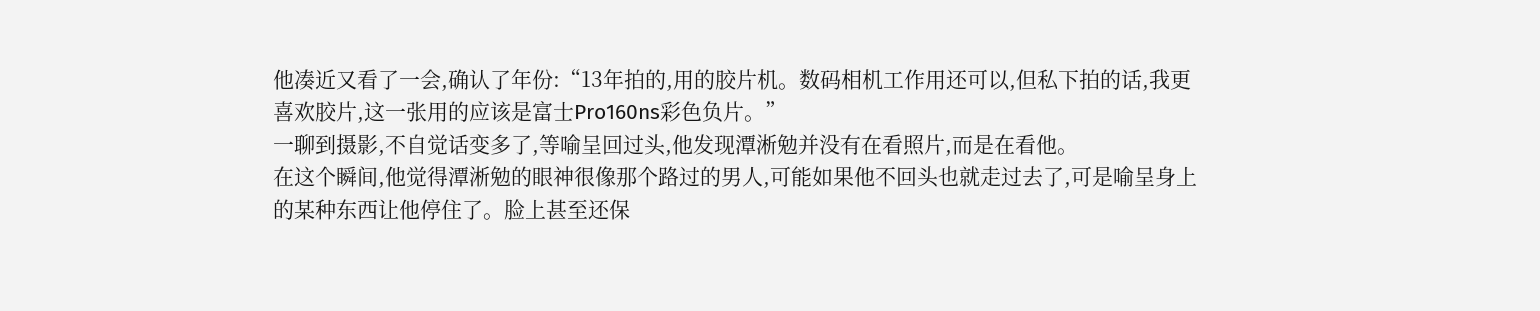他凑近又看了一会,确认了年份:“13年拍的,用的胶片机。数码相机工作用还可以,但私下拍的话,我更喜欢胶片,这一张用的应该是富士Pro160ns彩色负片。”
一聊到摄影,不自觉话变多了,等喻呈回过头,他发现潭淅勉并没有在看照片,而是在看他。
在这个瞬间,他觉得潭淅勉的眼神很像那个路过的男人,可能如果他不回头也就走过去了,可是喻呈身上的某种东西让他停住了。脸上甚至还保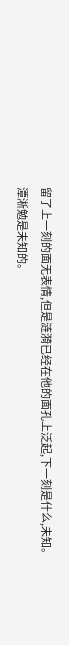留了上一刻的面无表情,但是涟漪已经在他的面孔上泛起,下一刻是什么,未知。
潭淅勉是未知的。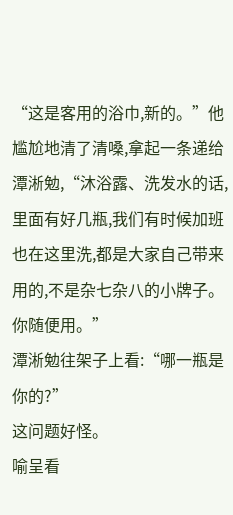“这是客用的浴巾,新的。”他尴尬地清了清嗓,拿起一条递给潭淅勉,“沐浴露、洗发水的话,里面有好几瓶,我们有时候加班也在这里洗,都是大家自己带来用的,不是杂七杂八的小牌子。你随便用。”
潭淅勉往架子上看:“哪一瓶是你的?”
这问题好怪。
喻呈看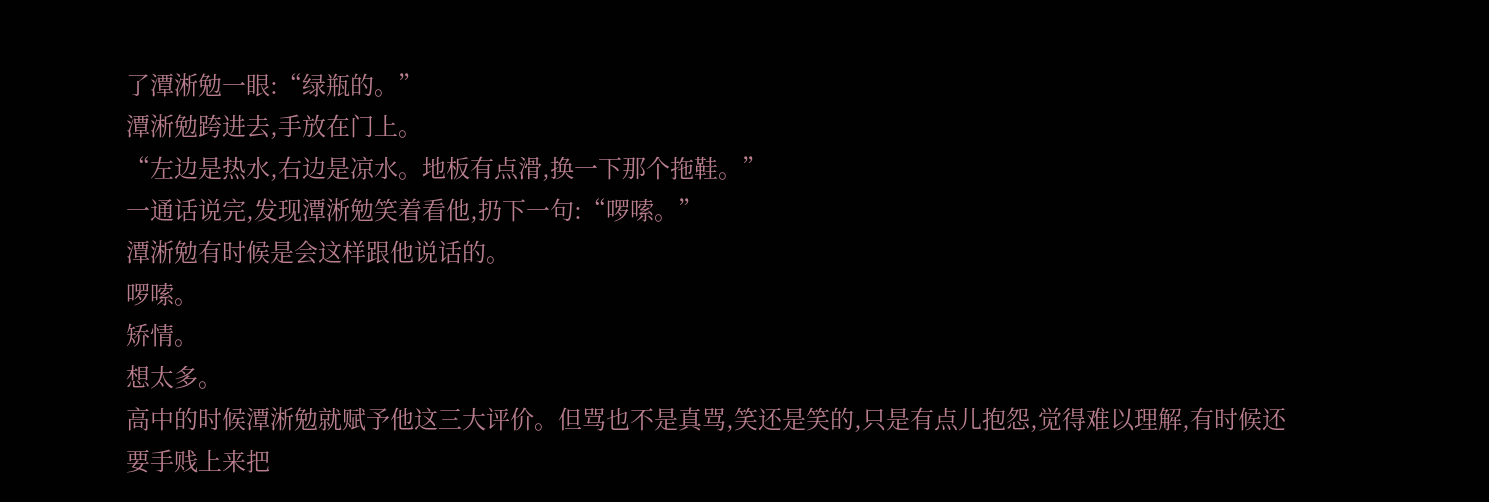了潭淅勉一眼:“绿瓶的。”
潭淅勉跨进去,手放在门上。
“左边是热水,右边是凉水。地板有点滑,换一下那个拖鞋。”
一通话说完,发现潭淅勉笑着看他,扔下一句:“啰嗦。”
潭淅勉有时候是会这样跟他说话的。
啰嗦。
矫情。
想太多。
高中的时候潭淅勉就赋予他这三大评价。但骂也不是真骂,笑还是笑的,只是有点儿抱怨,觉得难以理解,有时候还要手贱上来把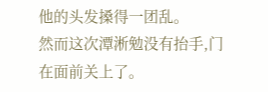他的头发搡得一团乱。
然而这次潭淅勉没有抬手,门在面前关上了。